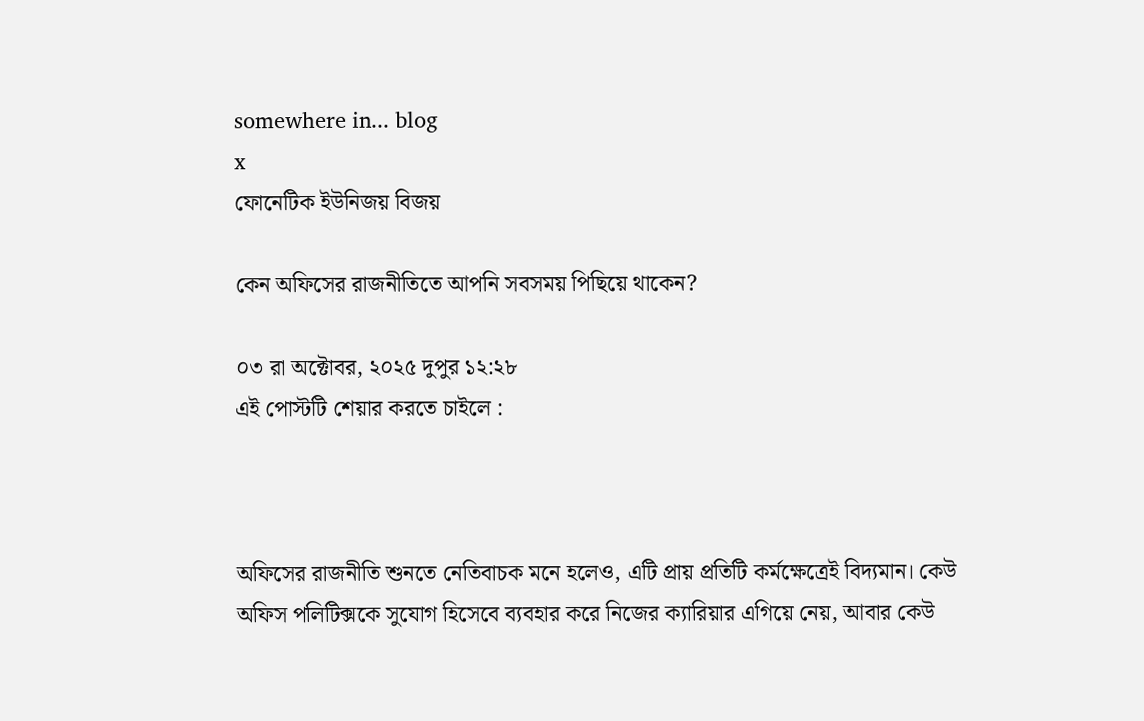somewhere in... blog
x
ফোনেটিক ইউনিজয় বিজয়

কেন অফিসের রাজনীতিতে আপনি সবসময় পিছিয়ে থাকেন?

০৩ রা অক্টোবর, ২০২৫ দুপুর ১২:২৮
এই পোস্টটি শেয়ার করতে চাইলে :



অফিসের রাজনীতি শুনতে নেতিবাচক মনে হলেও, এটি প্রায় প্রতিটি কর্মক্ষেত্রেই বিদ্যমান। কেউ অফিস পলিটিক্সকে সুযোগ হিসেবে ব্যবহার করে নিজের ক্যারিয়ার এগিয়ে নেয়, আবার কেউ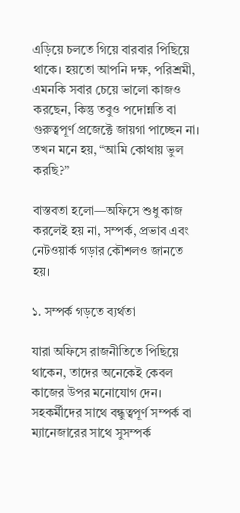এড়িয়ে চলতে গিয়ে বারবার পিছিয়ে থাকে। হয়তো আপনি দক্ষ, পরিশ্রমী, এমনকি সবার চেয়ে ভালো কাজও করছেন, কিন্তু তবুও পদোন্নতি বা গুরুত্বপূর্ণ প্রজেক্টে জায়গা পাচ্ছেন না। তখন মনে হয়, “আমি কোথায় ভুল করছি?”

বাস্তবতা হলো—অফিসে শুধু কাজ করলেই হয় না, সম্পর্ক, প্রভাব এবং নেটওয়ার্ক গড়ার কৌশলও জানতে হয়।

১. সম্পর্ক গড়তে ব্যর্থতা

যারা অফিসে রাজনীতিতে পিছিয়ে থাকেন, তাদের অনেকেই কেবল কাজের উপর মনোযোগ দেন। সহকর্মীদের সাথে বন্ধুত্বপূর্ণ সম্পর্ক বা ম্যানেজারের সাথে সুসম্পর্ক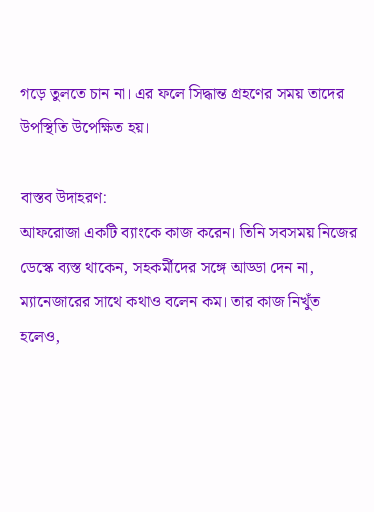গড়ে তুলতে চান না। এর ফলে সিদ্ধান্ত গ্রহণের সময় তাদের উপস্থিতি উপেক্ষিত হয়।

বাস্তব উদাহরণ:
আফরোজা একটি ব্যাংকে কাজ করেন। তিনি সবসময় নিজের ডেস্কে ব্যস্ত থাকেন, সহকর্মীদের সঙ্গে আড্ডা দেন না, ম্যানেজারের সাথে কথাও বলেন কম। তার কাজ নিখুঁত হলেও,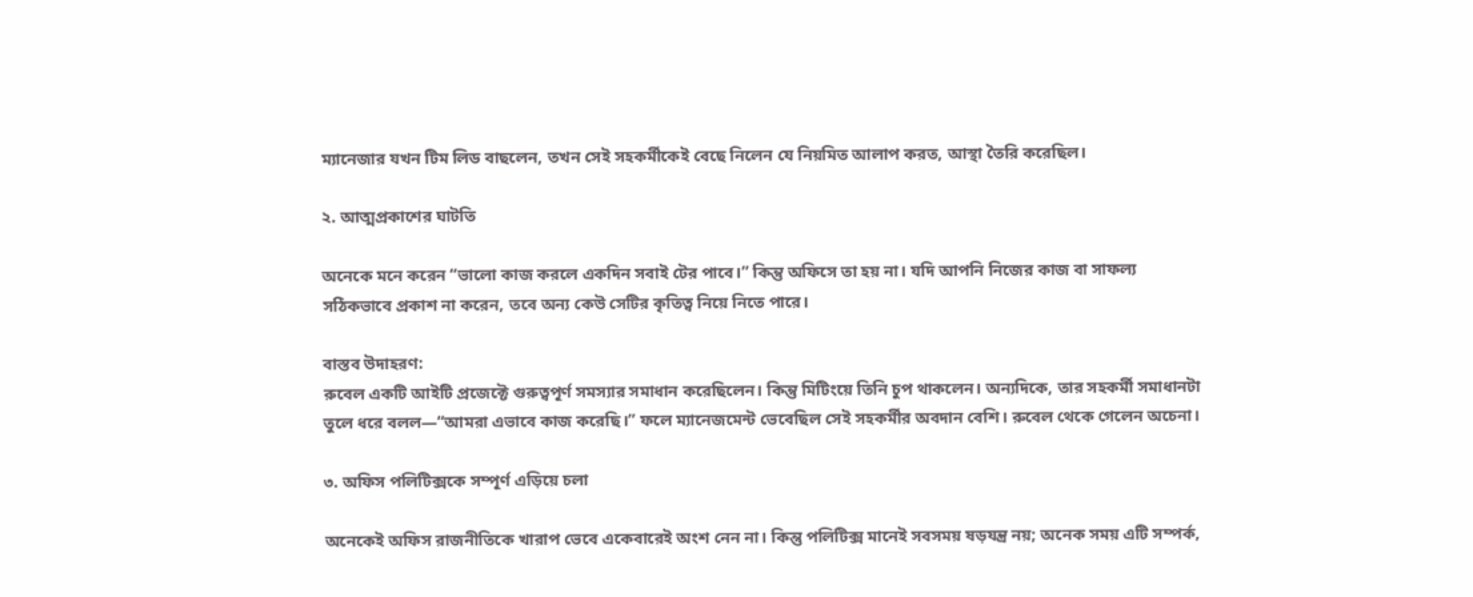ম্যানেজার যখন টিম লিড বাছলেন, তখন সেই সহকর্মীকেই বেছে নিলেন যে নিয়মিত আলাপ করত, আস্থা তৈরি করেছিল।

২. আত্মপ্রকাশের ঘাটতি

অনেকে মনে করেন “ভালো কাজ করলে একদিন সবাই টের পাবে।” কিন্তু অফিসে তা হয় না। যদি আপনি নিজের কাজ বা সাফল্য সঠিকভাবে প্রকাশ না করেন, তবে অন্য কেউ সেটির কৃতিত্ব নিয়ে নিতে পারে।

বাস্তব উদাহরণ:
রুবেল একটি আইটি প্রজেক্টে গুরুত্বপূর্ণ সমস্যার সমাধান করেছিলেন। কিন্তু মিটিংয়ে তিনি চুপ থাকলেন। অন্যদিকে, তার সহকর্মী সমাধানটা তুলে ধরে বলল—“আমরা এভাবে কাজ করেছি।” ফলে ম্যানেজমেন্ট ভেবেছিল সেই সহকর্মীর অবদান বেশি। রুবেল থেকে গেলেন অচেনা।

৩. অফিস পলিটিক্সকে সম্পূর্ণ এড়িয়ে চলা

অনেকেই অফিস রাজনীতিকে খারাপ ভেবে একেবারেই অংশ নেন না। কিন্তু পলিটিক্স মানেই সবসময় ষড়যন্ত্র নয়; অনেক সময় এটি সম্পর্ক,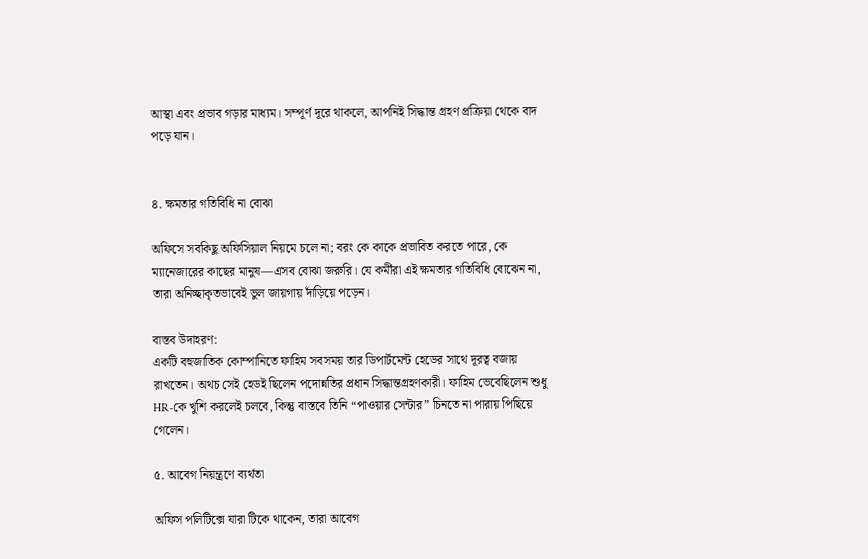আস্থা এবং প্রভাব গড়ার মাধ্যম। সম্পূর্ণ দূরে থাকলে, আপনিই সিদ্ধান্ত গ্রহণ প্রক্রিয়া থেকে বাদ পড়ে যান।


৪. ক্ষমতার গতিবিধি না বোঝা

অফিসে সবকিছু অফিসিয়াল নিয়মে চলে না; বরং কে কাকে প্রভাবিত করতে পারে, কে ম্যানেজারের কাছের মানুষ—এসব বোঝা জরুরি। যে কর্মীরা এই ক্ষমতার গতিবিধি বোঝেন না, তারা অনিচ্ছাকৃতভাবেই ভুল জায়গায় দাঁড়িয়ে পড়েন।

বাস্তব উদাহরণ:
একটি বহুজাতিক কোম্পানিতে ফাহিম সবসময় তার ডিপার্টমেন্ট হেডের সাথে দূরত্ব বজায় রাখতেন। অথচ সেই হেডই ছিলেন পদোন্নতির প্রধান সিদ্ধান্তগ্রহণকারী। ফাহিম ভেবেছিলেন শুধু HR-কে খুশি করলেই চলবে, কিন্তু বাস্তবে তিনি “পাওয়ার সেন্টার” চিনতে না পারায় পিছিয়ে গেলেন।

৫. আবেগ নিয়ন্ত্রণে ব্যর্থতা

অফিস পলিটিক্সে যারা টিকে থাকেন, তারা আবেগ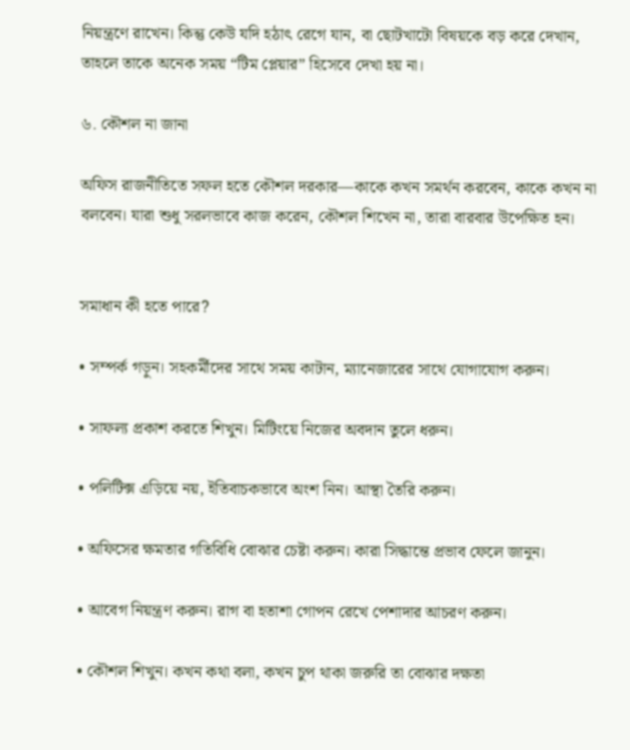নিয়ন্ত্রণে রাখেন। কিন্তু কেউ যদি হঠাৎ রেগে যান, বা ছোটখাটো বিষয়কে বড় করে দেখান, তাহলে তাকে অনেক সময় “টিম প্লেয়ার” হিসেবে দেখা হয় না।

৬. কৌশল না জানা

অফিস রাজনীতিতে সফল হতে কৌশল দরকার—কাকে কখন সমর্থন করবেন, কাকে কখন না বলবেন। যারা শুধু সরলভাবে কাজ করেন, কৌশল শিখেন না, তারা বারবার উপেক্ষিত হন।


সমাধান কী হতে পারে?

• সম্পর্ক গড়ুন। সহকর্মীদের সাথে সময় কাটান, ম্যানেজারের সাথে যোগাযোগ করুন।

• সাফল্য প্রকাশ করতে শিখুন। মিটিংয়ে নিজের অবদান তুলে ধরুন।

• পলিটিক্স এড়িয়ে নয়, ইতিবাচকভাবে অংশ নিন। আস্থা তৈরি করুন।

• অফিসের ক্ষমতার গতিবিধি বোঝার চেষ্টা করুন। কারা সিদ্ধান্তে প্রভাব ফেলে জানুন।

• আবেগ নিয়ন্ত্রণ করুন। রাগ বা হতাশা গোপন রেখে পেশাদার আচরণ করুন।

• কৌশল শিখুন। কখন কথা বলা, কখন চুপ থাকা জরুরি তা বোঝার দক্ষতা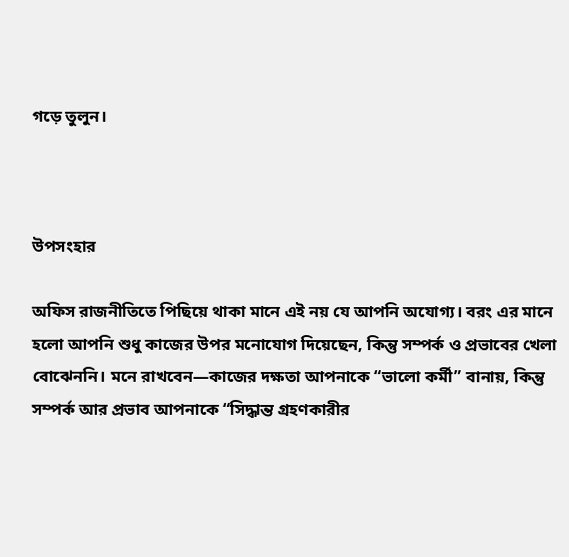গড়ে তুলুন।



উপসংহার

অফিস রাজনীতিতে পিছিয়ে থাকা মানে এই নয় যে আপনি অযোগ্য। বরং এর মানে হলো আপনি শুধু কাজের উপর মনোযোগ দিয়েছেন, কিন্তু সম্পর্ক ও প্রভাবের খেলা বোঝেননি। মনে রাখবেন—কাজের দক্ষতা আপনাকে “ভালো কর্মী” বানায়, কিন্তু সম্পর্ক আর প্রভাব আপনাকে “সিদ্ধান্ত গ্রহণকারীর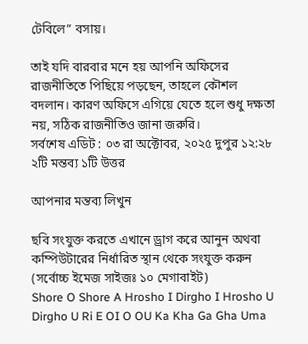টেবিলে” বসায়।

তাই যদি বারবার মনে হয় আপনি অফিসের রাজনীতিতে পিছিয়ে পড়ছেন, তাহলে কৌশল বদলান। কারণ অফিসে এগিয়ে যেতে হলে শুধু দক্ষতা নয়, সঠিক রাজনীতিও জানা জরুরি।
সর্বশেষ এডিট : ০৩ রা অক্টোবর, ২০২৫ দুপুর ১২:২৮
২টি মন্তব্য ১টি উত্তর

আপনার মন্তব্য লিখুন

ছবি সংযুক্ত করতে এখানে ড্রাগ করে আনুন অথবা কম্পিউটারের নির্ধারিত স্থান থেকে সংযুক্ত করুন (সর্বোচ্চ ইমেজ সাইজঃ ১০ মেগাবাইট)
Shore O Shore A Hrosho I Dirgho I Hrosho U Dirgho U Ri E OI O OU Ka Kha Ga Gha Uma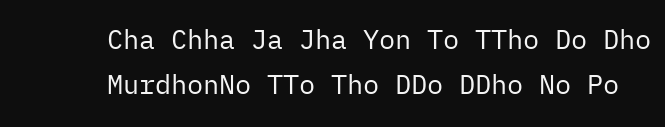Cha Chha Ja Jha Yon To TTho Do Dho MurdhonNo TTo Tho DDo DDho No Po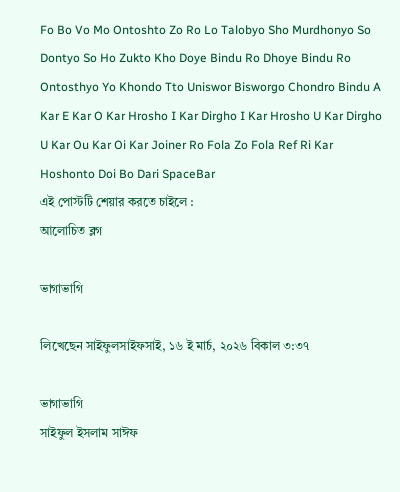Fo Bo Vo Mo Ontoshto Zo Ro Lo Talobyo Sho Murdhonyo So Dontyo So Ho Zukto Kho Doye Bindu Ro Dhoye Bindu Ro Ontosthyo Yo Khondo Tto Uniswor Bisworgo Chondro Bindu A Kar E Kar O Kar Hrosho I Kar Dirgho I Kar Hrosho U Kar Dirgho U Kar Ou Kar Oi Kar Joiner Ro Fola Zo Fola Ref Ri Kar Hoshonto Doi Bo Dari SpaceBar
এই পোস্টটি শেয়ার করতে চাইলে :
আলোচিত ব্লগ

ভাগাভাগি

লিখেছেন সাইফুলসাইফসাই, ১৬ ই মার্চ, ২০২৬ বিকাল ৩:৩৭

ভাগাভাগি
সাইফুল ইসলাম সাঈফ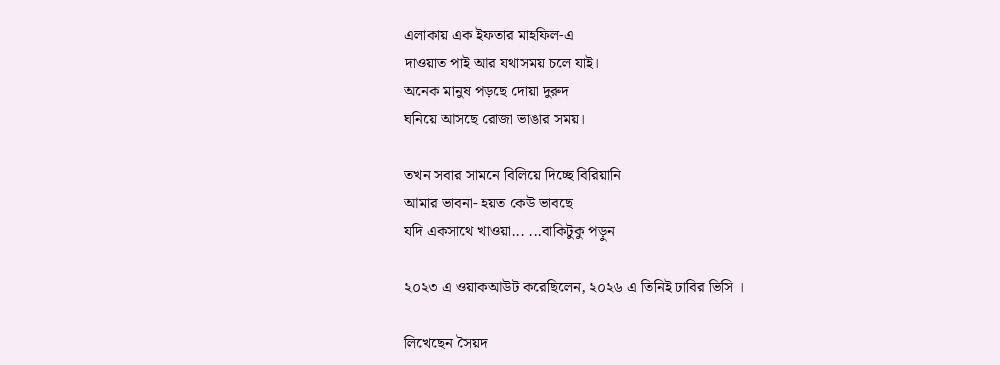এলাকায় এক ইফতার মাহফিল-এ
দাওয়াত পাই আর যথাসময় চলে যাই।
অনেক মানুষ পড়ছে দোয়া দুরুদ
ঘনিয়ে আসছে রোজা ভাঙার সময়।

তখন সবার সামনে বিলিয়ে দিচ্ছে বিরিয়ানি
আমার ভাবনা- হয়ত কেউ ভাবছে
যদি একসাথে খাওয়া... ...বাকিটুকু পড়ুন

২০২৩ এ ওয়াকআউট করেছিলেন, ২০২৬ এ তিনিই ঢাবির ভিসি ।

লিখেছেন সৈয়দ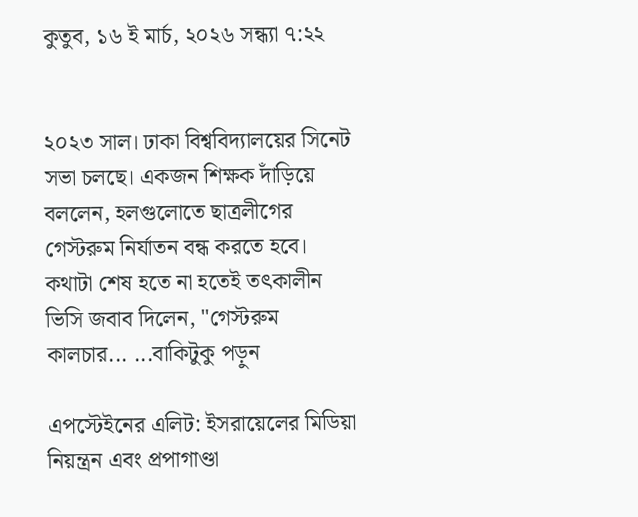কুতুব, ১৬ ই মার্চ, ২০২৬ সন্ধ্যা ৭:২২


২০২৩ সাল। ঢাকা বিশ্ববিদ্যালয়ের সিনেট সভা চলছে। একজন শিক্ষক দাঁড়িয়ে বললেন, হলগুলোতে ছাত্রলীগের গেস্টরুম নির্যাতন বন্ধ করতে হবে। কথাটা শেষ হতে না হতেই তৎকালীন ভিসি জবাব দিলেন, "গেস্টরুম কালচার... ...বাকিটুকু পড়ুন

এপস্টেইনের এলিট: ইসরায়েলের মিডিয়া নিয়ন্ত্রন এবং প্রপাগাণ্ডা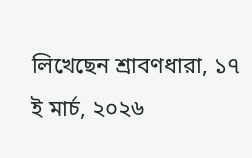লিখেছেন শ্রাবণধারা, ১৭ ই মার্চ, ২০২৬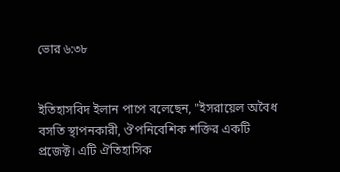ভোর ৬:৩৮


ইতিহাসবিদ ইলান পাপে বলেছেন, "ইসরায়েল অবৈধ বসতি স্থাপনকারী, ঔপনিবেশিক শক্তির একটি প্রজেক্ট। এটি ঐতিহাসিক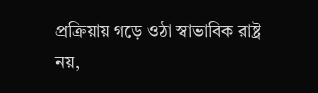প্রক্রিয়ায় গড়ে ওঠা স্বাভাবিক রাষ্ট্র নয়,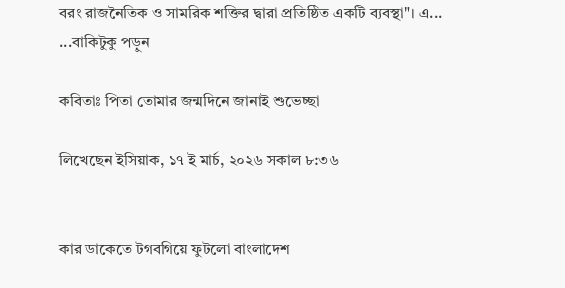বরং রাজনৈতিক ও সামরিক শক্তির দ্বারা প্রতিষ্ঠিত একটি ব্যবস্থা"। এ... ...বাকিটুকু পড়ুন

কবিতাঃ পিতা তোমার জন্মদিনে জানাই শুভেচ্ছা

লিখেছেন ইসিয়াক, ১৭ ই মার্চ, ২০২৬ সকাল ৮:৩৬


কার ডাকেতে টগবগিয়ে ফুটলো বাংলাদেশ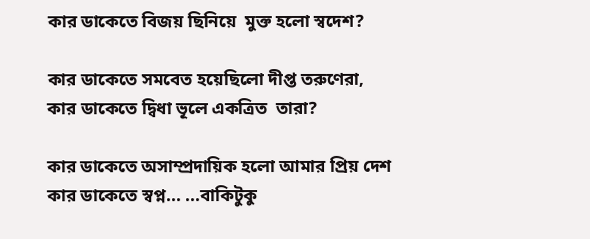কার ডাকেতে বিজয় ছিনিয়ে  মুক্ত হলো স্বদেশ?

কার ডাকেতে সমবেত হয়েছিলো দীপ্ত তরুণেরা,
কার ডাকেতে দ্বিধা ভূলে একত্রিত  তারা?

কার ডাকেতে অসাম্প্রদায়িক হলো আমার প্রিয় দেশ
কার ডাকেতে স্বপ্ন... ...বাকিটুকু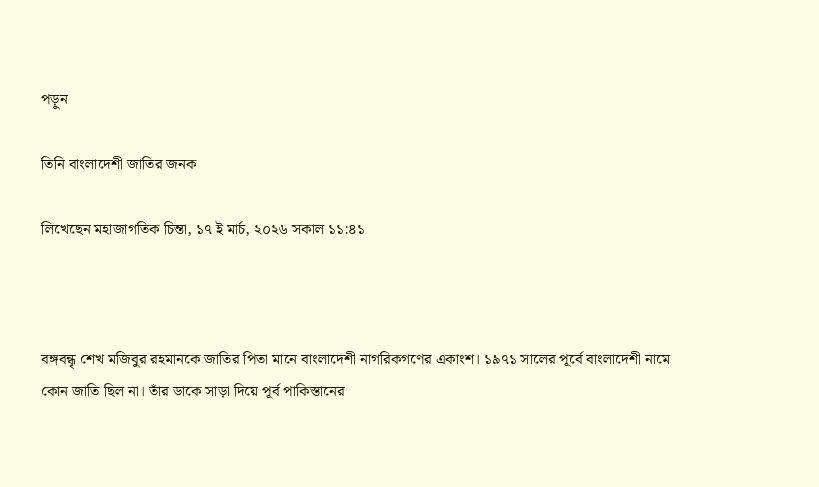পড়ুন

তিনি বাংলাদেশী জাতির জনক

লিখেছেন মহাজাগতিক চিন্তা, ১৭ ই মার্চ, ২০২৬ সকাল ১১:৪১



বঙ্গবন্ধৃ শেখ মজিবুর রহমানকে জাতির পিতা মানে বাংলাদেশী নাগরিকগণের একাংশ। ১৯৭১ সালের পূর্বে বাংলাদেশী নামে কোন জাতি ছিল না। তাঁর ডাকে সাড়া দিয়ে পূর্ব পাকিস্তানের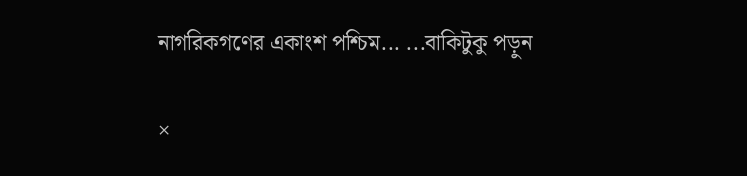নাগরিকগণের একাংশ পশ্চিম... ...বাকিটুকু পড়ুন

×